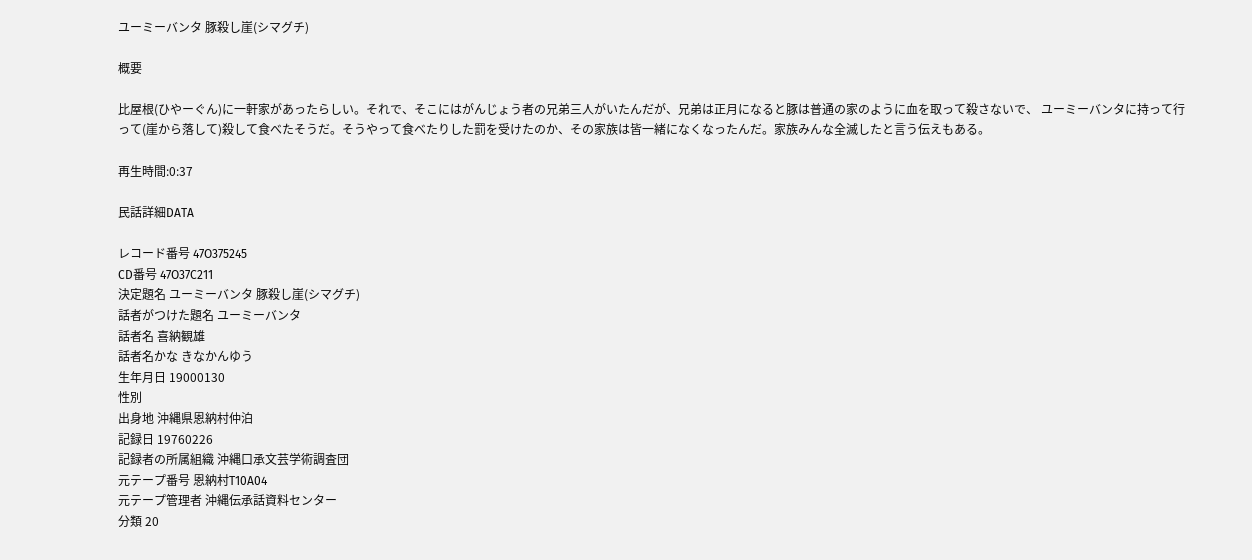ユーミーバンタ 豚殺し崖(シマグチ)

概要

比屋根(ひやーぐん)に一軒家があったらしい。それで、そこにはがんじょう者の兄弟三人がいたんだが、兄弟は正月になると豚は普通の家のように血を取って殺さないで、 ユーミーバンタに持って行って(崖から落して)殺して食べたそうだ。そうやって食べたりした罰を受けたのか、その家族は皆一緒になくなったんだ。家族みんな全滅したと言う伝えもある。

再生時間:0:37

民話詳細DATA

レコード番号 47O375245
CD番号 47O37C211
決定題名 ユーミーバンタ 豚殺し崖(シマグチ)
話者がつけた題名 ユーミーバンタ
話者名 喜納観雄
話者名かな きなかんゆう
生年月日 19000130
性別
出身地 沖縄県恩納村仲泊
記録日 19760226
記録者の所属組織 沖縄口承文芸学術調査団
元テープ番号 恩納村T10A04
元テープ管理者 沖縄伝承話資料センター
分類 20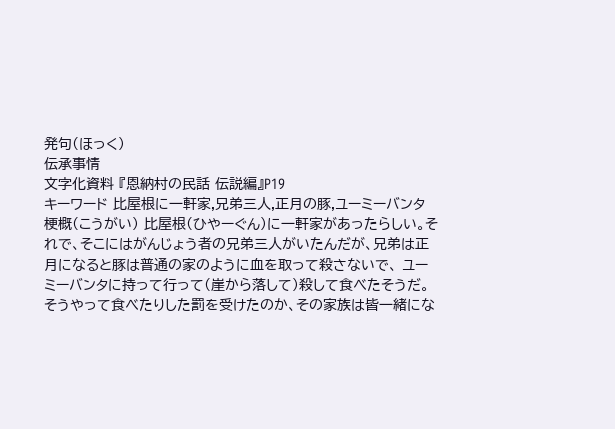発句(ほっく)
伝承事情
文字化資料 『恩納村の民話 伝説編』P19
キーワード 比屋根に一軒家,兄弟三人,正月の豚,ユーミーバンタ
梗概(こうがい) 比屋根(ひやーぐん)に一軒家があったらしい。それで、そこにはがんじょう者の兄弟三人がいたんだが、兄弟は正月になると豚は普通の家のように血を取って殺さないで、 ユーミーバンタに持って行って(崖から落して)殺して食べたそうだ。そうやって食べたりした罰を受けたのか、その家族は皆一緒にな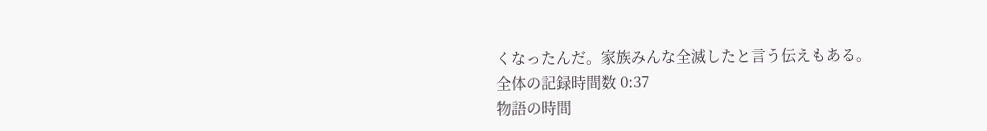くなったんだ。家族みんな全滅したと言う伝えもある。
全体の記録時間数 0:37
物語の時間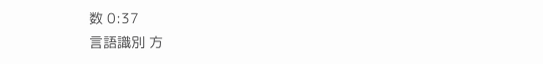数 0:37
言語識別 方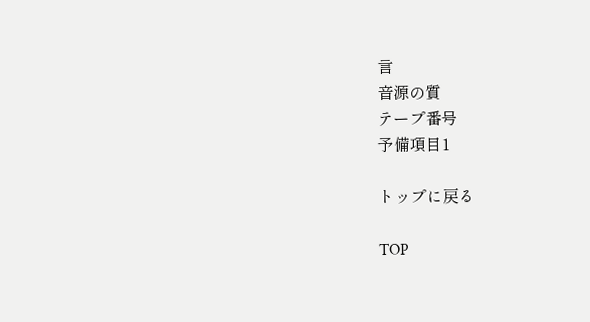言
音源の質
テープ番号
予備項目1

トップに戻る

TOP